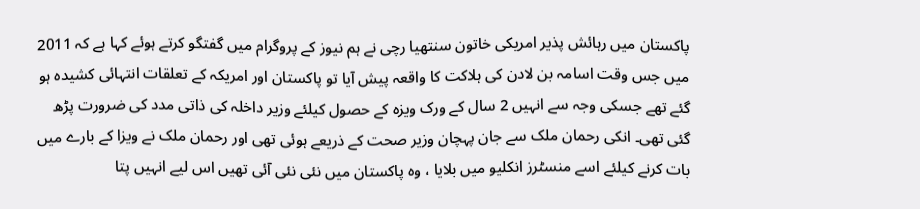پاکستان میں رہائش پذیر امریکی خاتون سنتھیا رچی نے ہم نیوز کے پروگرام میں گفتگو کرتے ہوئے کہا ہے کہ 2011 میں جس وقت اسامہ بن لادن کی ہلاکت کا واقعہ پیش آیا تو پاکستان اور امریکہ کے تعلقات انتہائی کشیدہ ہو گئے تھے جسکی وجہ سے انہیں 2 سال کے ورک ویزہ کے حصول کیلئے وزیر داخلہ کی ذاتی مدد کی ضرورت پڑھ گئی تھی۔ انکی رحمان ملک سے جان پہچان وزیر صحت کے ذریعے ہوئی تھی اور رحمان ملک نے ویزا کے بارے میں بات کرنے کیلئے اسے منسٹرز انکلیو میں بلایا ، وہ پاکستان میں نئی نئی آئی تھیں اس لیے انہیں پتا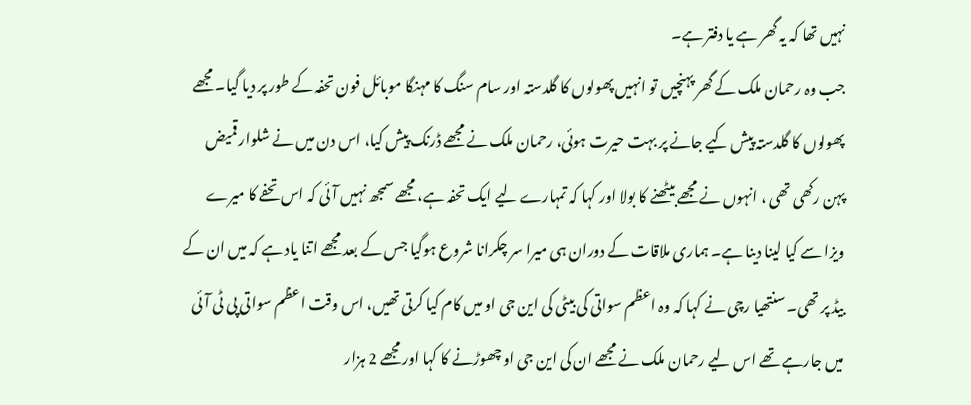نہیں تھا کہ یہ گھر ہے یا دفتر ہے۔
جب وہ رحمان ملک کے گھر پہنچیں تو انہیں پھولوں کا گلدستہ اور سام سنگ کا مہنگا موبائل فون تحفہ کے طور پر دیا گیا۔ مجھے پھولوں کا گلدستہ پیش کیے جانے پر بہت حیرت ہوئی، رحمان ملک نے مجھے ڈرنک پیش کیا، اس دن میں نے شلوار قمیض پہن رکھی تھی ، انہوں نے مجھے بیٹھنے کا بولا اور کہا کہ تمہارے لیے ایک تحفہ ہے، مجھے سمجھ نہیں آئی کہ اس تحفے کا میرے ویزا سے کیا لینا دینا ہے۔ ہماری ملاقات کے دوران ہی میرا سر چکرانا شروع ہوگیا جس کے بعد مجھے اتنا یاد ہے کہ میں ان کے بیڈ پر تھی۔ سنتھیا رچی نے کہا کہ وہ اعظم سواتی کی بیٹی کی این جی او میں کام کیا کرتی تھیں، اس وقت اعظم سواتی پی ٹی آئی میں جارہے تھے اس لیے رحمان ملک نے مجھے ان کی این جی او چھوڑنے کا کہا اور مجھے 2 ہزار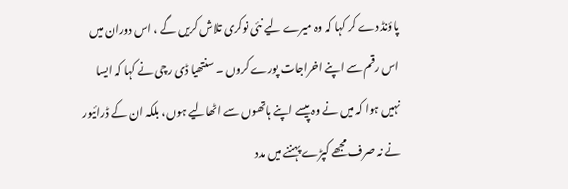پاؤنڈ دے کر کہا کہ وہ میرے لیے نئی نوکری تلاش کریں گے ، اس دوران میں اس رقم سے اپنے اخراجات پورے کروں ۔ سنتھیا ڈی رچی نے کہا کہ ایسا نہیں ہوا کہ میں نے وہ پیسے اپنے ہاتھوں سے اٹھالیے ہوں، بلکہ ان کے ڈرائیور نے نہ صرف مجھے کپڑے پہننے میں مدد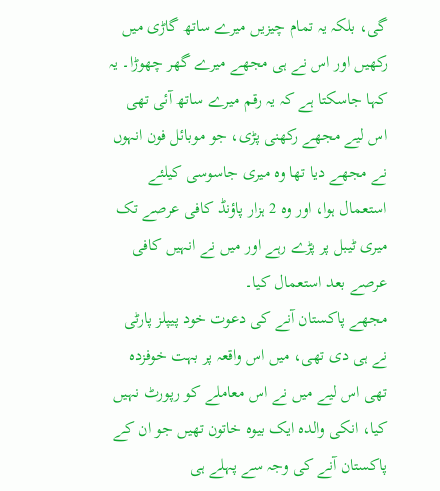گی، بلکہ یہ تمام چیزیں میرے ساتھ گاڑی میں رکھیں اور اس نے ہی مجھے میرے گھر چھوڑا۔ یہ کہا جاسکتا ہے کہ یہ رقم میرے ساتھ آئی تھی اس لیے مجھے رکھنی پڑی، جو موبائل فون انہوں نے مجھے دیا تھا وہ میری جاسوسی کیلئے استعمال ہوا، اور وہ 2 ہزار پاؤنڈ کافی عرصے تک میری ٹیبل پر پڑے رہے اور میں نے انہیں کافی عرصے بعد استعمال کیا۔
مجھے پاکستان آنے کی دعوت خود پیپلز پارٹی نے ہی دی تھی، میں اس واقعہ پر بہت خوفزدہ تھی اس لیے میں نے اس معاملے کو رپورٹ نہیں کیا، انکی والدہ ایک بیوہ خاتون تھیں جو ان کے پاکستان آنے کی وجہ سے پہلے ہی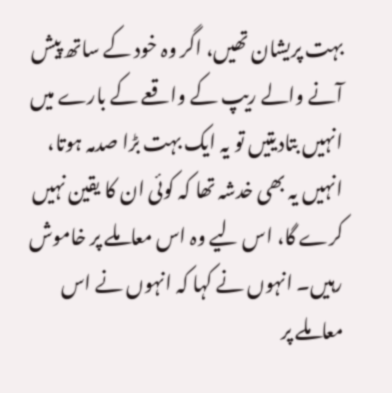بہت پریشان تھیں، اگر وہ خود کے ساتھ پیش آنے والے ریپ کے واقعے کے بارے میں انہیں بتادیتیں تو یہ ایک بہت بڑا صدمہ ہوتا، انہیں یہ بھی خدشہ تھا کہ کوئی ان کا یقین نہیں کرے گا، اس لیے وہ اس معاملے پر خاموش رہیں۔ انہوں نے کہا کہ انہوں نے اس معاملے پر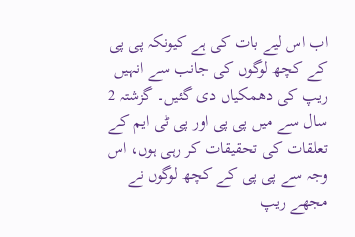اب اس لیے بات کی ہے کیونکہ پی پی کے کچھ لوگوں کی جانب سے انہیں ریپ کی دھمکیاں دی گئیں۔ گزشتہ 2 سال سے میں پی پی اور پی ٹی ایم کے تعلقات کی تحقیقات کر رہی ہوں، اس وجہ سے پی پی کے کچھ لوگوں نے مجھے ریپ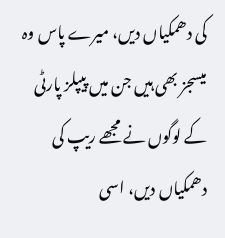کی دھمکیاں دیں، میرے پاس وہ میسجز بھی ہیں جن میں پیپلز پارٹی کے لوگوں نے مجھے ریپ کی دھمکیاں دیں، اسی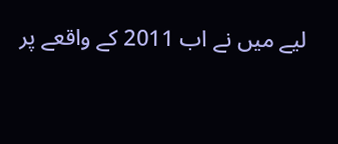لیے میں نے اب 2011 کے واقعے پر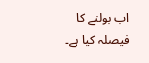اب بولنے کا فیصلہ کیا ہے۔